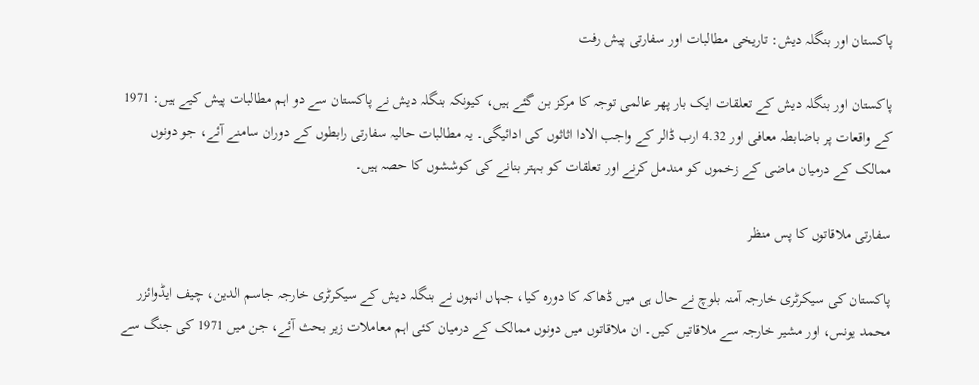پاکستان اور بنگلہ دیش: تاریخی مطالبات اور سفارتی پیش رفت

پاکستان اور بنگلہ دیش کے تعلقات ایک بار پھر عالمی توجہ کا مرکز بن گئے ہیں، کیونکہ بنگلہ دیش نے پاکستان سے دو اہم مطالبات پیش کیے ہیں: 1971 کے واقعات پر باضابطہ معافی اور 4.32 ارب ڈالر کے واجب الادا اثاثوں کی ادائیگی۔ یہ مطالبات حالیہ سفارتی رابطوں کے دوران سامنے آئے، جو دونوں ممالک کے درمیان ماضی کے زخموں کو مندمل کرنے اور تعلقات کو بہتر بنانے کی کوششوں کا حصہ ہیں۔

سفارتی ملاقاتوں کا پس منظر

پاکستان کی سیکرٹری خارجہ آمنہ بلوچ نے حال ہی میں ڈھاکہ کا دورہ کیا، جہاں انہوں نے بنگلہ دیش کے سیکرٹری خارجہ جاسم الدین، چیف ایڈوائزر محمد یونس، اور مشیر خارجہ سے ملاقاتیں کیں۔ ان ملاقاتوں میں دونوں ممالک کے درمیان کئی اہم معاملات زیر بحث آئے، جن میں 1971 کی جنگ سے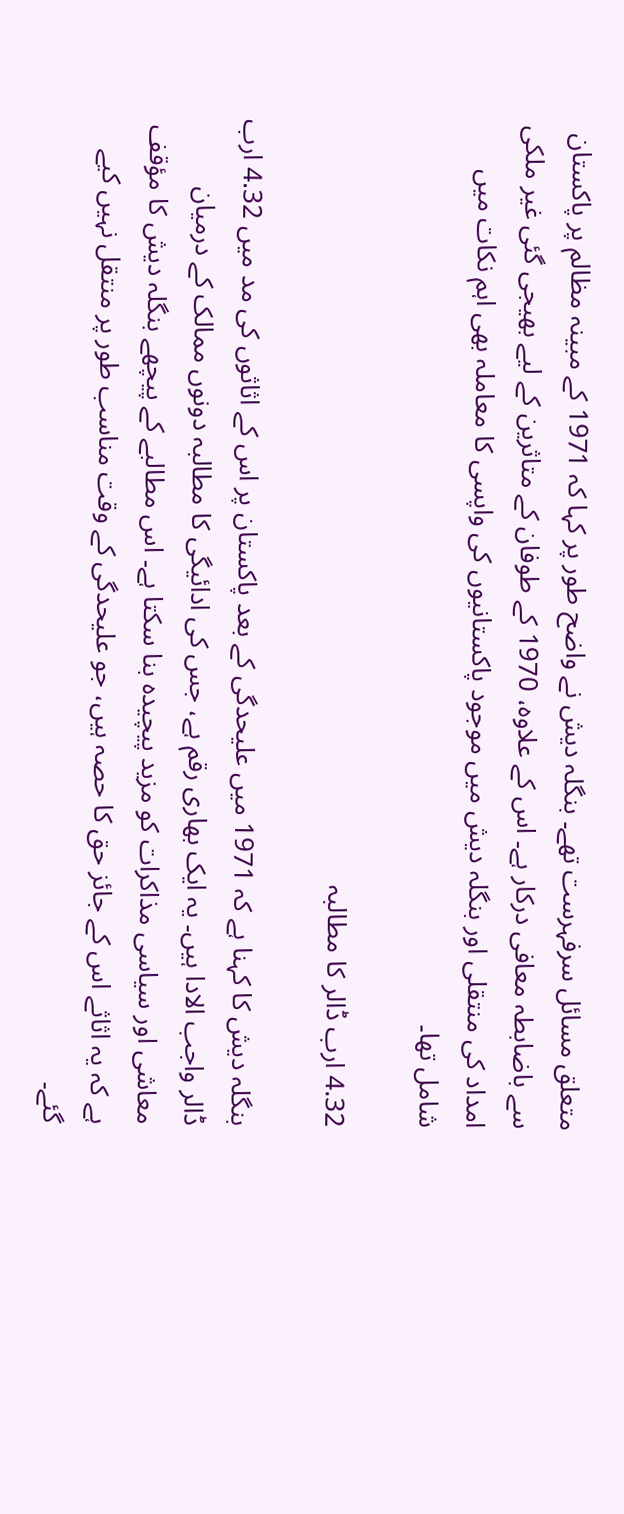متعلق مسائل سرفہرست تھے۔ بنگلہ دیش نے واضح طور پر کہا کہ 1971 کے مبینہ مظالم پر پاکستان سے باضابطہ معافی درکار ہے۔ اس کے علاوہ، 1970 کے طوفان کے متاثرین کے لیے بھیجی گئی غیر ملکی امداد کی منتقلی اور بنگلہ دیش میں موجود پاکستانیوں کی واپسی کا معاملہ بھی اہم نکات میں شامل تھا۔

4.32 ارب ڈالر کا مطالبہ

بنگلہ دیش کا کہنا ہے کہ 1971 میں علیحدگی کے بعد پاکستان پر اس کے اثاثوں کی مد میں 4.32 ارب ڈالر واجب الادا ہیں۔ یہ ایک بھاری رقم ہے، جس کی ادائیگی کا مطالبہ دونوں ممالک کے درمیان معاشی اور سیاسی مذاکرات کو مزید پیچیدہ بنا سکتا ہے۔ اس مطالبے کے پیچھے بنگلہ دیش کا مؤقف ہے کہ یہ اثاثے اس کے جائز حق کا حصہ ہیں، جو علیحدگی کے وقت مناسب طور پر منتقل نہیں کیے گئے۔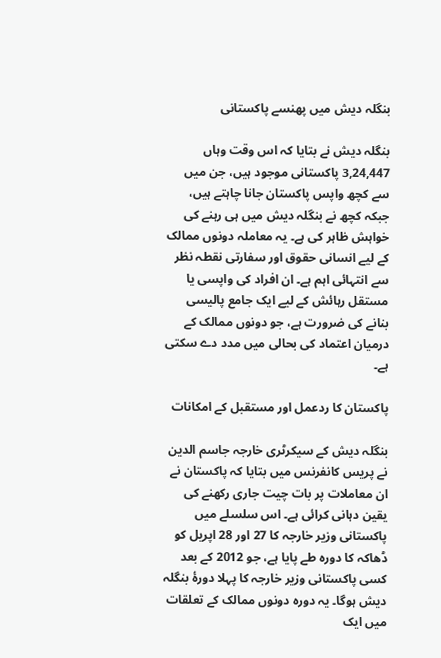بنگلہ دیش میں پھنسے پاکستانی

بنگلہ دیش نے بتایا کہ اس وقت وہاں 3,24,447 پاکستانی موجود ہیں، جن میں سے کچھ واپس پاکستان جانا چاہتے ہیں، جبکہ کچھ نے بنگلہ دیش میں ہی رہنے کی خواہش ظاہر کی ہے۔ یہ معاملہ دونوں ممالک کے لیے انسانی حقوق اور سفارتی نقطہ نظر سے انتہائی اہم ہے۔ ان افراد کی واپسی یا مستقل رہائش کے لیے ایک جامع پالیسی بنانے کی ضرورت ہے، جو دونوں ممالک کے درمیان اعتماد کی بحالی میں مدد دے سکتی ہے۔

پاکستان کا ردعمل اور مستقبل کے امکانات

بنگلہ دیش کے سیکرٹری خارجہ جاسم الدین نے پریس کانفرنس میں بتایا کہ پاکستان نے ان معاملات پر بات چیت جاری رکھنے کی یقین دہانی کرائی ہے۔ اس سلسلے میں پاکستانی وزیر خارجہ کا 27 اور 28 اپریل کو ڈھاکہ کا دورہ طے پایا ہے، جو 2012 کے بعد کسی پاکستانی وزیر خارجہ کا پہلا دورۂ بنگلہ دیش ہوگا۔ یہ دورہ دونوں ممالک کے تعلقات میں ایک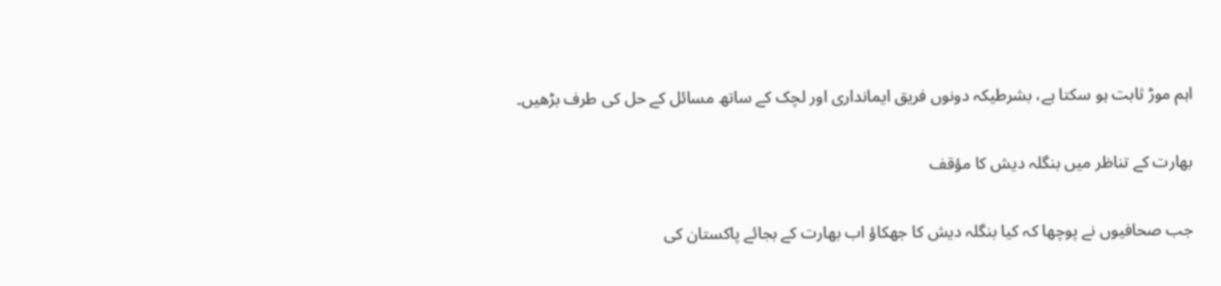اہم موڑ ثابت ہو سکتا ہے، بشرطیکہ دونوں فریق ایمانداری اور لچک کے ساتھ مسائل کے حل کی طرف بڑھیں۔

بھارت کے تناظر میں بنگلہ دیش کا مؤقف

جب صحافیوں نے پوچھا کہ کیا بنگلہ دیش کا جھکاؤ اب بھارت کے بجائے پاکستان کی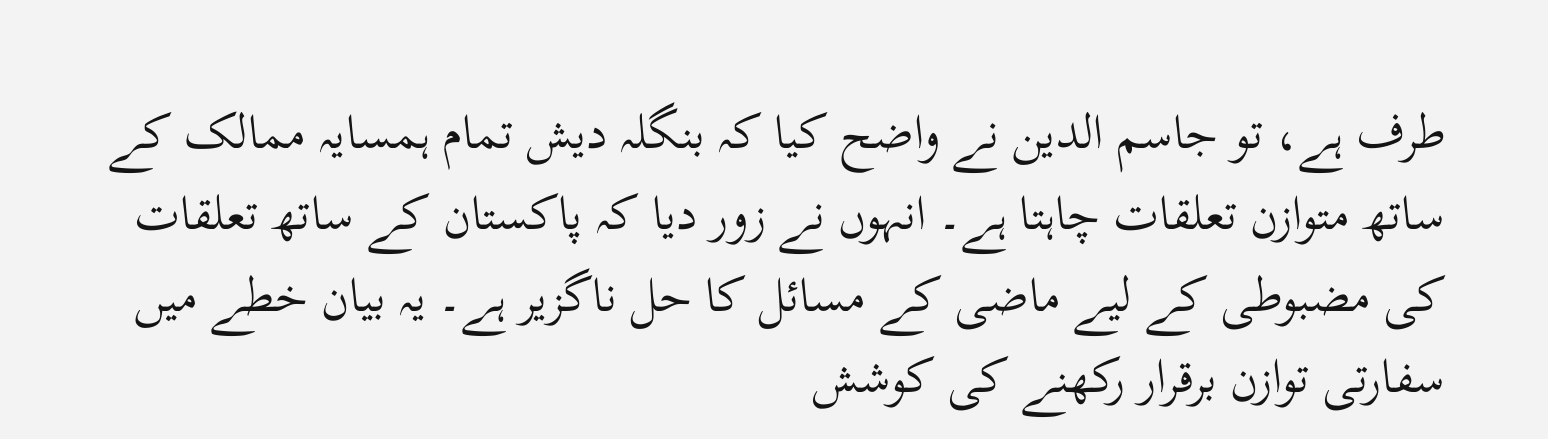طرف ہے، تو جاسم الدین نے واضح کیا کہ بنگلہ دیش تمام ہمسایہ ممالک کے ساتھ متوازن تعلقات چاہتا ہے۔ انہوں نے زور دیا کہ پاکستان کے ساتھ تعلقات کی مضبوطی کے لیے ماضی کے مسائل کا حل ناگزیر ہے۔ یہ بیان خطے میں سفارتی توازن برقرار رکھنے کی کوشش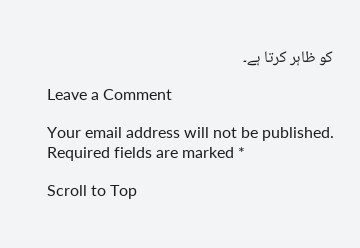کو ظاہر کرتا ہے۔

Leave a Comment

Your email address will not be published. Required fields are marked *

Scroll to Top